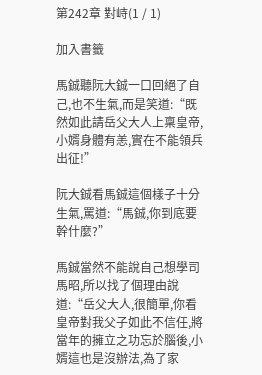第242章 對峙(1 / 1)

加入書籤

馬鋮聽阮大鋮一口回絕了自己,也不生氣,而是笑道:“既然如此請岳父大人上稟皇帝,小婿身體有恙,實在不能領兵出征!”

阮大鋮看馬鋮這個樣子十分生氣,罵道:“馬鋮,你到底要幹什麼?”

馬鋮當然不能說自己想學司馬昭,所以找了個理由說道:“岳父大人,很簡單,你看皇帝對我父子如此不信任,將當年的擁立之功忘於腦後,小婿這也是沒辦法,為了家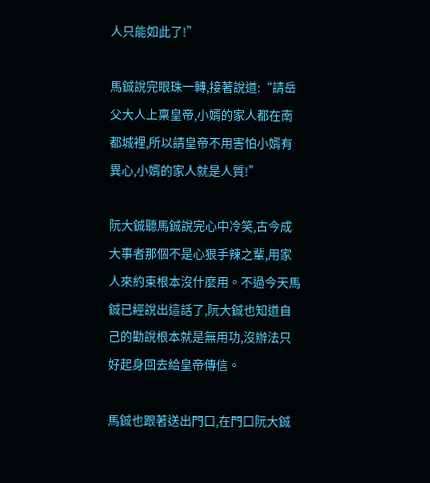人只能如此了!”

馬鋮說完眼珠一轉,接著說道:“請岳父大人上稟皇帝,小婿的家人都在南都城裡,所以請皇帝不用害怕小婿有異心,小婿的家人就是人質!”

阮大鋮聽馬鋮說完心中冷笑,古今成大事者那個不是心狠手辣之輩,用家人來約束根本沒什麼用。不過今天馬鋮已經說出這話了,阮大鋮也知道自己的勸說根本就是無用功,沒辦法只好起身回去給皇帝傳信。

馬鋮也跟著送出門口,在門口阮大鋮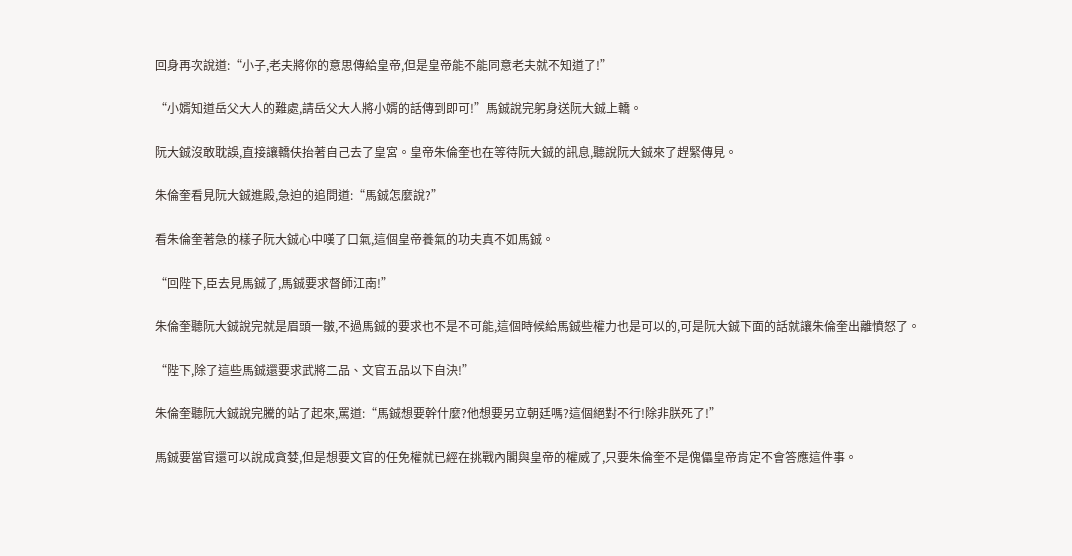回身再次說道:“小子,老夫將你的意思傳給皇帝,但是皇帝能不能同意老夫就不知道了!”

“小婿知道岳父大人的難處,請岳父大人將小婿的話傳到即可!”馬鋮說完躬身送阮大鋮上轎。

阮大鋮沒敢耽誤,直接讓轎伕抬著自己去了皇宮。皇帝朱倫奎也在等待阮大鋮的訊息,聽說阮大鋮來了趕緊傳見。

朱倫奎看見阮大鋮進殿,急迫的追問道:“馬鋮怎麼說?”

看朱倫奎著急的樣子阮大鋮心中嘆了口氣,這個皇帝養氣的功夫真不如馬鋮。

“回陛下,臣去見馬鋮了,馬鋮要求督師江南!”

朱倫奎聽阮大鋮說完就是眉頭一皺,不過馬鋮的要求也不是不可能,這個時候給馬鋮些權力也是可以的,可是阮大鋮下面的話就讓朱倫奎出離憤怒了。

“陛下,除了這些馬鋮還要求武將二品、文官五品以下自決!”

朱倫奎聽阮大鋮說完騰的站了起來,罵道:“馬鋮想要幹什麼?他想要另立朝廷嗎?這個絕對不行!除非朕死了!”

馬鋮要當官還可以說成貪婪,但是想要文官的任免權就已經在挑戰內閣與皇帝的權威了,只要朱倫奎不是傀儡皇帝肯定不會答應這件事。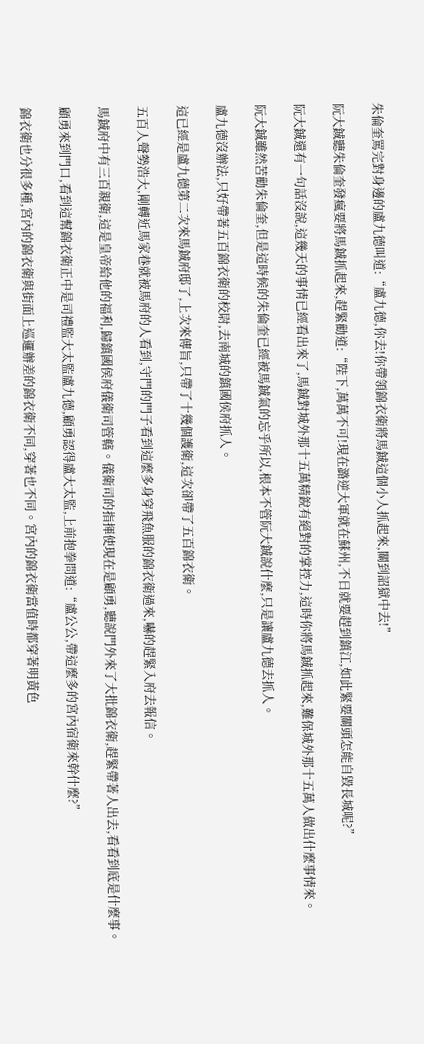朱倫奎罵完對身邊的盧九德叫道:“盧九德,你去!你帶領錦衣衛將馬鋮這個小人抓起來,關到詔獄中去!”

阮大鋮聽朱倫奎發瘋要將馬鋮抓起來,趕緊勸道:“陛下,萬萬不可!現在潞逆大軍就在蘇州,不日就要趕到鎮江,如此緊要關頭怎能自毀長城呢?”

阮大鋮還有一句話沒說,這幾天的事情已經看出來了,馬鋮對城外那十五萬精銳有絕對的掌控力,這時你將馬鋮抓起來,難保城外那十五萬人做出什麼事情來。

阮大鋮雖然苦勸朱倫奎,但是這時候的朱倫奎已經被馬鋮氣的忘乎所以,根本不管阮大鋮說什麼,只是讓盧九德去抓人。

盧九德沒辦法,只好帶著五百錦衣衛的校尉,去南城的鎮國侯府抓人。

這已經是盧九德第二次來馬鋮府邸了,上次來傳旨,只帶了十幾個護衛,這次卻帶了五百錦衣衛。

五百人聲勢浩大,剛轉近馬家巷就被馬府的人看到,守門的門子看到這麼多身穿飛魚服的錦衣衛過來,嚇的趕緊入府去報信。

馬鋮府中有三百親衛,這是皇帝給他的福利,歸鎮國侯府儀衛司管轄。儀衛司的指揮使現在是顧勇,聽說門外來了大批錦衣衛,趕緊帶著人出去,看看到底是什麼事。

顧勇來到門口,看到這幫錦衣衛正中是司禮監大太監盧九德,顧勇認得盧大太監,上前抱拳問道:“盧公公,帶這麼多的宮內宿衛來幹什麼?”

錦衣衛也分很多種,宮內的錦衣衛與街面上巡邏辦差的錦衣衛不同,穿著也不同。宮內的錦衣衛當值時都穿著明黃色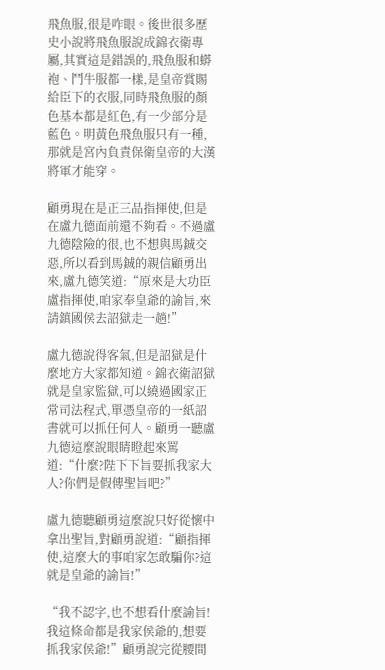飛魚服,很是咋眼。後世很多歷史小說將飛魚服說成錦衣衛專屬,其實這是錯誤的,飛魚服和蟒袍、鬥牛服都一樣,是皇帝賞賜給臣下的衣服,同時飛魚服的顏色基本都是紅色,有一少部分是藍色。明黃色飛魚服只有一種,那就是宮內負責保衛皇帝的大漢將軍才能穿。

顧勇現在是正三品指揮使,但是在盧九德面前還不夠看。不過盧九德陰險的很,也不想與馬鋮交惡,所以看到馬鋮的親信顧勇出來,盧九德笑道:“原來是大功臣盧指揮使,咱家奉皇爺的諭旨,來請鎮國侯去詔獄走一趟!”

盧九德說得客氣,但是詔獄是什麼地方大家都知道。錦衣衛詔獄就是皇家監獄,可以繞過國家正常司法程式,單憑皇帝的一紙詔書就可以抓任何人。顧勇一聽盧九德這麼說眼睛瞪起來罵道:“什麼?陛下下旨要抓我家大人?你們是假傳聖旨吧?”

盧九德聽顧勇這麼說只好從懷中拿出聖旨,對顧勇說道:“顧指揮使,這麼大的事咱家怎敢騙你?這就是皇爺的諭旨!”

“我不認字,也不想看什麼諭旨!我這條命都是我家侯爺的,想要抓我家侯爺!”顧勇說完從腰間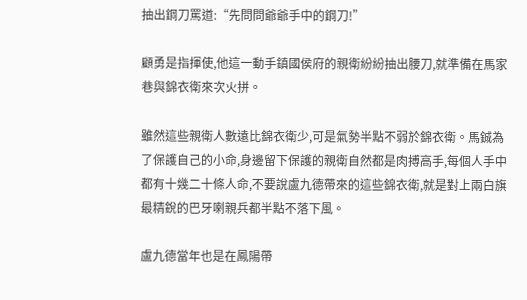抽出鋼刀罵道:“先問問爺爺手中的鋼刀!”

顧勇是指揮使,他這一動手鎮國侯府的親衛紛紛抽出腰刀,就準備在馬家巷與錦衣衛來次火拼。

雖然這些親衛人數遠比錦衣衛少,可是氣勢半點不弱於錦衣衛。馬鋮為了保護自己的小命,身邊留下保護的親衛自然都是肉搏高手,每個人手中都有十幾二十條人命,不要說盧九德帶來的這些錦衣衛,就是對上兩白旗最精銳的巴牙喇親兵都半點不落下風。

盧九德當年也是在鳳陽帶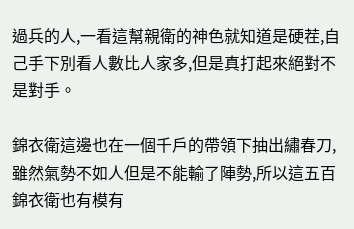過兵的人,一看這幫親衛的神色就知道是硬茬,自己手下別看人數比人家多,但是真打起來絕對不是對手。

錦衣衛這邊也在一個千戶的帶領下抽出繡春刀,雖然氣勢不如人但是不能輸了陣勢,所以這五百錦衣衛也有模有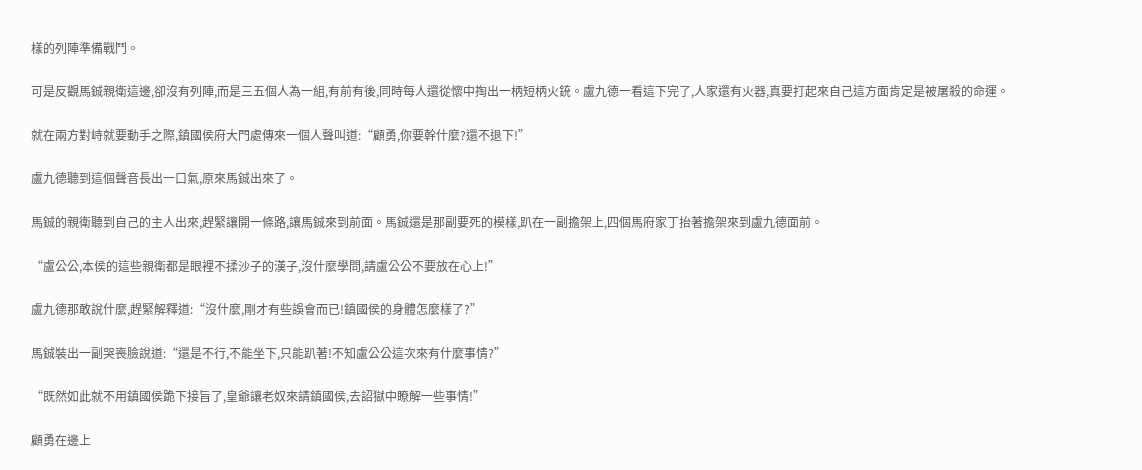樣的列陣準備戰鬥。

可是反觀馬鋮親衛這邊,卻沒有列陣,而是三五個人為一組,有前有後,同時每人還從懷中掏出一柄短柄火銃。盧九德一看這下完了,人家還有火器,真要打起來自己這方面肯定是被屠殺的命運。

就在兩方對峙就要動手之際,鎮國侯府大門處傳來一個人聲叫道:“顧勇,你要幹什麼?還不退下!”

盧九德聽到這個聲音長出一口氣,原來馬鋮出來了。

馬鋮的親衛聽到自己的主人出來,趕緊讓開一條路,讓馬鋮來到前面。馬鋮還是那副要死的模樣,趴在一副擔架上,四個馬府家丁抬著擔架來到盧九德面前。

“盧公公,本侯的這些親衛都是眼裡不揉沙子的漢子,沒什麼學問,請盧公公不要放在心上!”

盧九德那敢說什麼,趕緊解釋道:“沒什麼,剛才有些誤會而已!鎮國侯的身體怎麼樣了?”

馬鋮裝出一副哭喪臉說道:“還是不行,不能坐下,只能趴著!不知盧公公這次來有什麼事情?”

“既然如此就不用鎮國侯跪下接旨了,皇爺讓老奴來請鎮國侯,去詔獄中瞭解一些事情!”

顧勇在邊上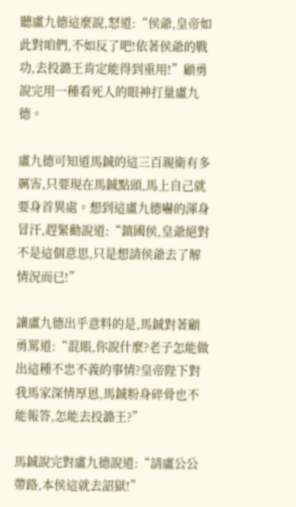聽盧九德這麼說,怒道:“侯爺,皇帝如此對咱們,不如反了吧!依著侯爺的戰功,去投潞王肯定能得到重用!”顧勇說完用一種看死人的眼神打量盧九德。

盧九德可知道馬鋮的這三百親衛有多厲害,只要現在馬鋮點頭,馬上自己就要身首異處。想到這盧九德嚇的渾身冒汗,趕緊勸說道:“鎮國侯,皇爺絕對不是這個意思,只是想請侯爺去了解情況而已!”

讓盧九德出乎意料的是,馬鋮對著顧勇罵道:“混賬,你說什麼?老子怎能做出這種不忠不義的事情?皇帝陛下對我馬家深情厚恩,馬鋮粉身碎骨也不能報答,怎能去投潞王?”

馬鋮說完對盧九德說道:“請盧公公帶路,本侯這就去詔獄!”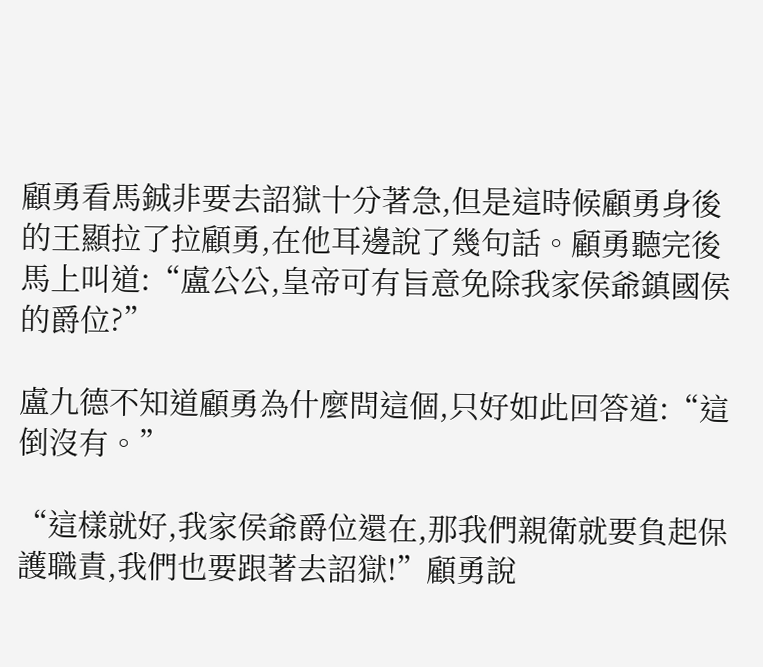顧勇看馬鋮非要去詔獄十分著急,但是這時候顧勇身後的王顯拉了拉顧勇,在他耳邊說了幾句話。顧勇聽完後馬上叫道:“盧公公,皇帝可有旨意免除我家侯爺鎮國侯的爵位?”

盧九德不知道顧勇為什麼問這個,只好如此回答道:“這倒沒有。”

“這樣就好,我家侯爺爵位還在,那我們親衛就要負起保護職責,我們也要跟著去詔獄!”顧勇說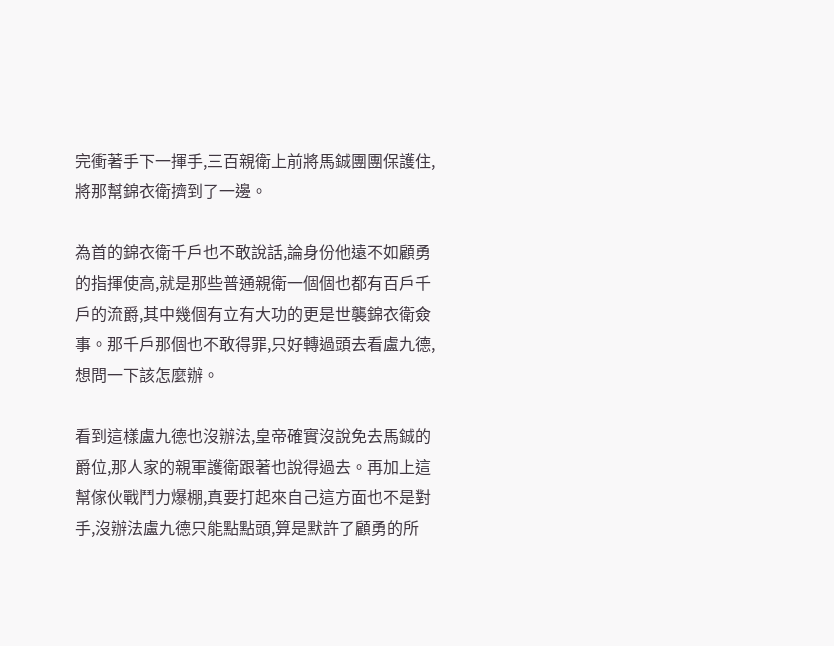完衝著手下一揮手,三百親衛上前將馬鋮團團保護住,將那幫錦衣衛擠到了一邊。

為首的錦衣衛千戶也不敢說話,論身份他遠不如顧勇的指揮使高,就是那些普通親衛一個個也都有百戶千戶的流爵,其中幾個有立有大功的更是世襲錦衣衛僉事。那千戶那個也不敢得罪,只好轉過頭去看盧九德,想問一下該怎麼辦。

看到這樣盧九德也沒辦法,皇帝確實沒說免去馬鋮的爵位,那人家的親軍護衛跟著也說得過去。再加上這幫傢伙戰鬥力爆棚,真要打起來自己這方面也不是對手,沒辦法盧九德只能點點頭,算是默許了顧勇的所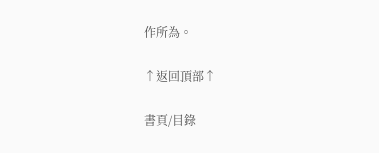作所為。

↑返回頂部↑

書頁/目錄